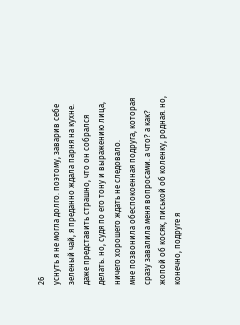26
уснуть я не могла долго. поэтому, заварив себе зеленый чай, я преданно ждала парня на кухне. даже представить страшно, что он собрался делать. но, судя по его тону и выражению лица, ничего хорошего ждать не следовало.
мне позвонила обеспокоенная подруга, которая сразу завалила меня вопросами. а что? а как? жопой об косяк, писькой об коленку, родная. но, конечно, подруге я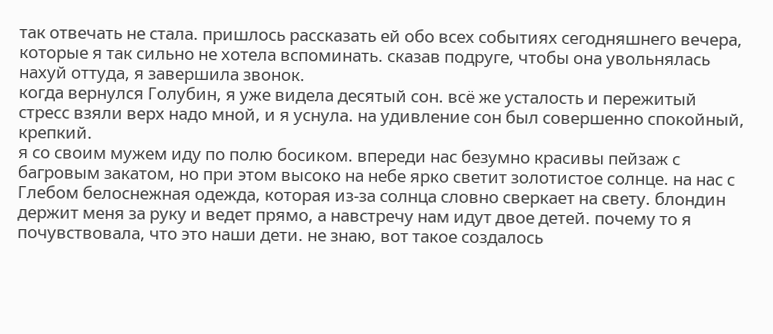так отвечать не стала. пришлось рассказать ей обо всех событиях сегодняшнего вечера, которые я так сильно не хотела вспоминать. сказав подруге, чтобы она увольнялась нахуй оттуда, я завершила звонок.
когда вернулся Голубин, я уже видела десятый сон. всё же усталость и пережитый стресс взяли верх надо мной, и я уснула. на удивление сон был совершенно спокойный, крепкий.
я со своим мужем иду по полю босиком. впереди нас безумно красивы пейзаж с багровым закатом, но при этом высоко на небе ярко светит золотистое солнце. на нас с Глебом белоснежная одежда, которая из-за солнца словно сверкает на свету. блондин держит меня за руку и ведет прямо, а навстречу нам идут двое детей. почему то я почувствовала, что это наши дети. не знаю, вот такое создалось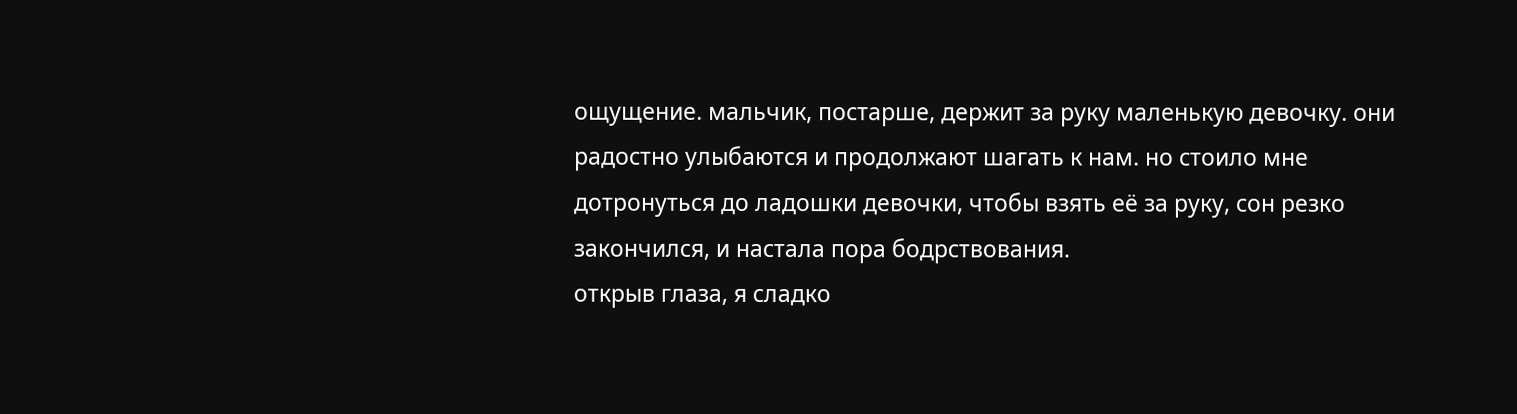ощущение. мальчик, постарше, держит за руку маленькую девочку. они радостно улыбаются и продолжают шагать к нам. но стоило мне дотронуться до ладошки девочки, чтобы взять её за руку, сон резко закончился, и настала пора бодрствования.
открыв глаза, я сладко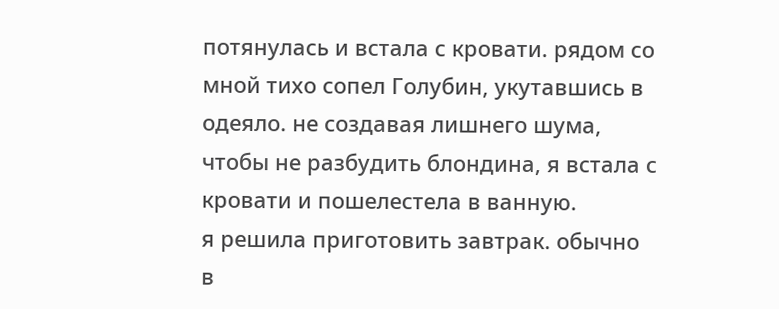потянулась и встала с кровати. рядом со мной тихо сопел Голубин, укутавшись в одеяло. не создавая лишнего шума, чтобы не разбудить блондина, я встала с кровати и пошелестела в ванную.
я решила приготовить завтрак. обычно в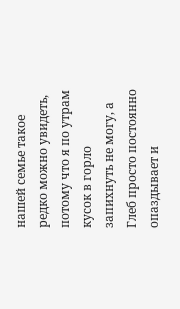нашей семье такое редко можно увидеть, потому что я по утрам кусок в горло запихнуть не могу, а Глеб просто постоянно опаздывает и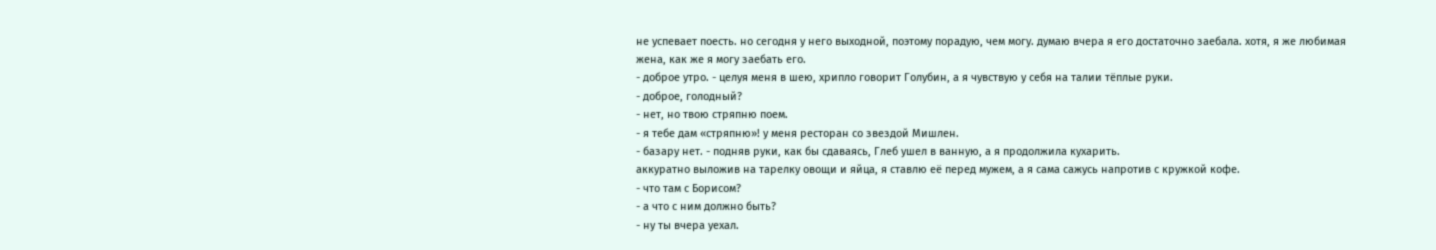не успевает поесть. но сегодня у него выходной, поэтому порадую, чем могу. думаю вчера я его достаточно заебала. хотя, я же любимая жена, как же я могу заебать его.
- доброе утро. - целуя меня в шею, хрипло говорит Голубин, а я чувствую у себя на талии тёплые руки.
- доброе, голодный?
- нет, но твою стряпню поем.
- я тебе дам «стряпню»! у меня ресторан со звездой Мишлен.
- базару нет. - подняв руки, как бы сдаваясь, Глеб ушел в ванную, а я продолжила кухарить.
аккуратно выложив на тарелку овощи и яйца, я ставлю её перед мужем, а я сама сажусь напротив с кружкой кофе.
- что там с Борисом?
- а что с ним должно быть?
- ну ты вчера уехал.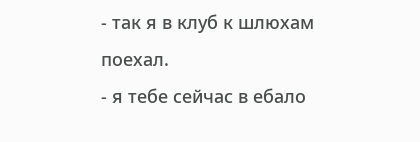- так я в клуб к шлюхам поехал.
- я тебе сейчас в ебало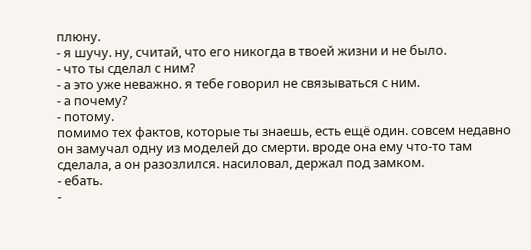плюну.
- я шучу. ну, считай, что его никогда в твоей жизни и не было.
- что ты сделал с ним?
- а это уже неважно. я тебе говорил не связываться с ним.
- а почему?
- потому.
помимо тех фактов, которые ты знаешь, есть ещё один. совсем недавно он замучал одну из моделей до смерти. вроде она ему что-то там сделала, а он разозлился. насиловал, держал под замком.
- ебать.
-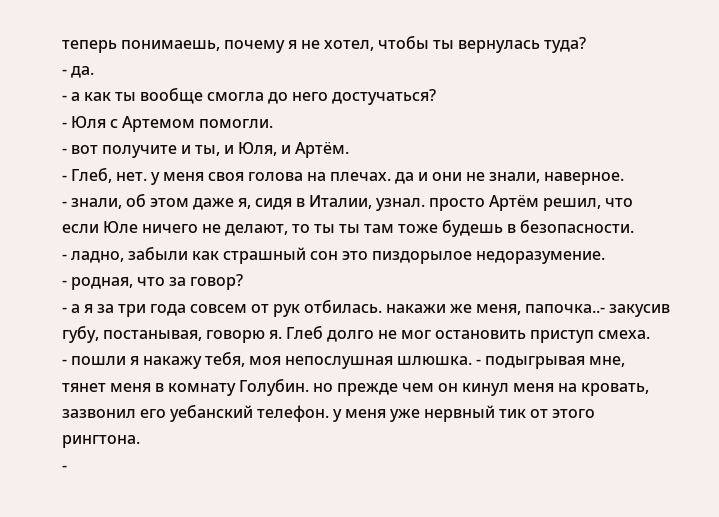теперь понимаешь, почему я не хотел, чтобы ты вернулась туда?
- да.
- а как ты вообще смогла до него достучаться?
- Юля с Артемом помогли.
- вот получите и ты, и Юля, и Артём.
- Глеб, нет. у меня своя голова на плечах. да и они не знали, наверное.
- знали, об этом даже я, сидя в Италии, узнал. просто Артём решил, что если Юле ничего не делают, то ты ты там тоже будешь в безопасности.
- ладно, забыли как страшный сон это пиздорылое недоразумение.
- родная, что за говор?
- а я за три года совсем от рук отбилась. накажи же меня, папочка..- закусив губу, постанывая, говорю я. Глеб долго не мог остановить приступ смеха.
- пошли я накажу тебя, моя непослушная шлюшка. - подыгрывая мне, тянет меня в комнату Голубин. но прежде чем он кинул меня на кровать, зазвонил его уебанский телефон. у меня уже нервный тик от этого рингтона.
-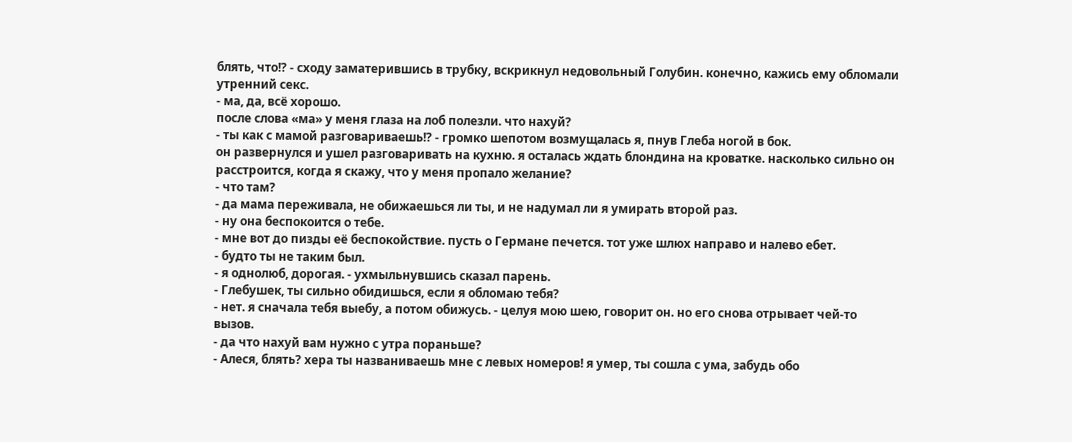блять, что!? - сходу заматерившись в трубку, вскрикнул недовольный Голубин. конечно, кажись ему обломали утренний секс.
- ма, да, всё хорошо.
после слова «ма» у меня глаза на лоб полезли. что нахуй?
- ты как с мамой разговариваешь!? - громко шепотом возмущалась я, пнув Глеба ногой в бок.
он развернулся и ушел разговаривать на кухню. я осталась ждать блондина на кроватке. насколько сильно он расстроится, когда я скажу, что у меня пропало желание?
- что там?
- да мама переживала, не обижаешься ли ты, и не надумал ли я умирать второй раз.
- ну она беспокоится о тебе.
- мне вот до пизды её беспокойствие. пусть о Германе печется. тот уже шлюх направо и налево ебет.
- будто ты не таким был.
- я однолюб, дорогая. - ухмыльнувшись сказал парень.
- Глебушек, ты сильно обидишься, если я обломаю тебя?
- нет. я сначала тебя выебу, а потом обижусь. - целуя мою шею, говорит он. но его снова отрывает чей-то вызов.
- да что нахуй вам нужно с утра пораньше?
- Алеся, блять? хера ты названиваешь мне с левых номеров! я умер, ты сошла с ума, забудь обо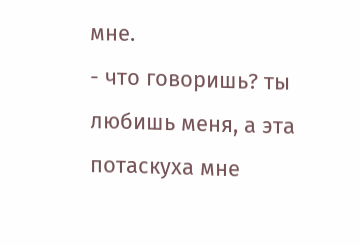мне.
- что говоришь? ты любишь меня, а эта потаскуха мне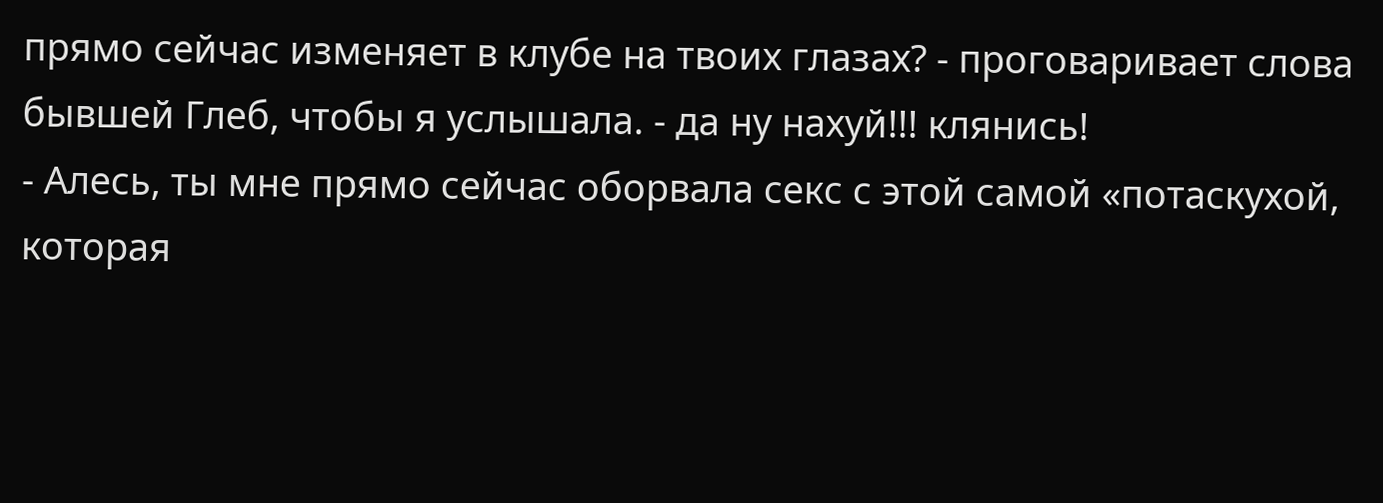прямо сейчас изменяет в клубе на твоих глазах? - проговаривает слова бывшей Глеб, чтобы я услышала. - да ну нахуй!!! клянись!
- Алесь, ты мне прямо сейчас оборвала секс с этой самой «потаскухой, которая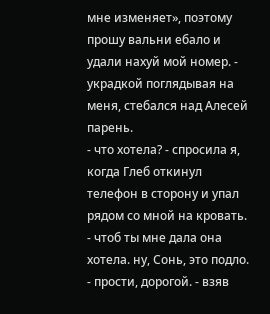мне изменяет», поэтому прошу вальни ебало и удали нахуй мой номер. - украдкой поглядывая на меня, стебался над Алесей парень.
- что хотела? - спросила я, когда Глеб откинул телефон в сторону и упал рядом со мной на кровать.
- чтоб ты мне дала она хотела. ну, Сонь, это подло.
- прости, дорогой. - взяв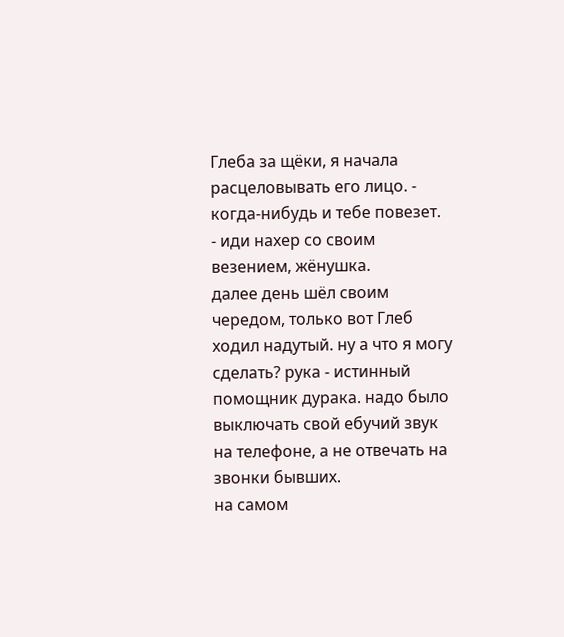Глеба за щёки, я начала расцеловывать его лицо. - когда-нибудь и тебе повезет.
- иди нахер со своим везением, жёнушка.
далее день шёл своим чередом, только вот Глеб ходил надутый. ну а что я могу сделать? рука - истинный помощник дурака. надо было выключать свой ебучий звук на телефоне, а не отвечать на звонки бывших.
на самом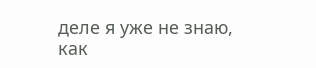деле я уже не знаю, как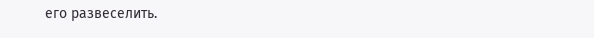его развеселить.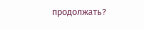продолжать?